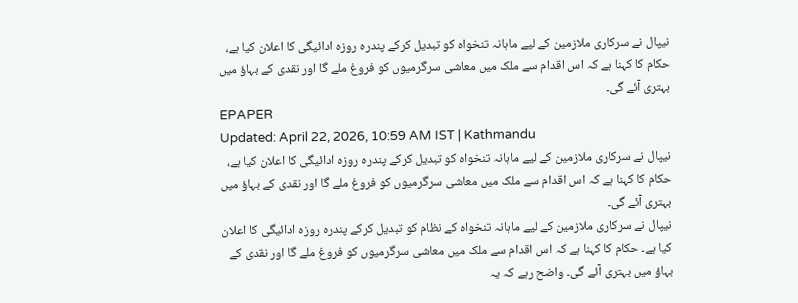نیپال نے سرکاری ملازمین کے لیے ماہانہ تنخواہ کو تبدیل کرکے پندرہ روزہ ادائیگی کا اعلان کیا ہے، حکام کا کہنا ہے کہ اس اقدام سے ملک میں معاشی سرگرمیوں کو فروغ ملے گا اور نقدی کے بہاؤ میں بہتری آئے گی۔
EPAPER
Updated: April 22, 2026, 10:59 AM IST | Kathmandu
نیپال نے سرکاری ملازمین کے لیے ماہانہ تنخواہ کو تبدیل کرکے پندرہ روزہ ادائیگی کا اعلان کیا ہے، حکام کا کہنا ہے کہ اس اقدام سے ملک میں معاشی سرگرمیوں کو فروغ ملے گا اور نقدی کے بہاؤ میں بہتری آئے گی۔
نیپال نے سرکاری ملازمین کے لیے ماہانہ تنخواہ کے نظام کو تبدیل کرکے پندرہ روزہ ادائیگی کا اعلان کیا ہے۔ حکام کا کہنا ہے کہ اس اقدام سے ملک میں معاشی سرگرمیوں کو فروغ ملے گا اور نقدی کے بہاؤ میں بہتری آئے گی۔ واضح رہے کہ یہ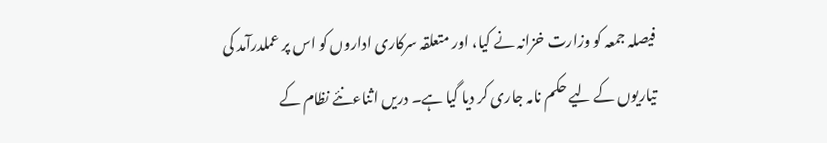فیصلہ جمعہ کو وزارت خزانہ نے کیا، اور متعلقہ سرکاری اداروں کو اس پر عملدرآمد کی تیاریوں کے لیے حکم نامہ جاری کر دیا گیا ہے۔ دریں اثناءنئے نظام کے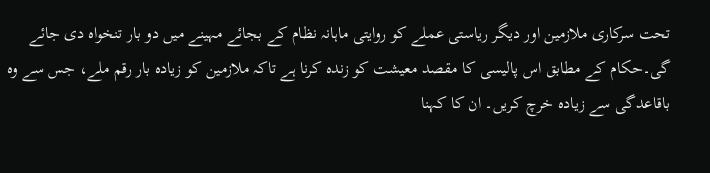تحت سرکاری ملازمین اور دیگر ریاستی عملے کو روایتی ماہانہ نظام کے بجائے مہینے میں دو بار تنخواہ دی جائے گی۔حکام کے مطابق اس پالیسی کا مقصد معیشت کو زندہ کرنا ہے تاکہ ملازمین کو زیادہ بار رقم ملے، جس سے وہ باقاعدگی سے زیادہ خرچ کریں۔ ان کا کہنا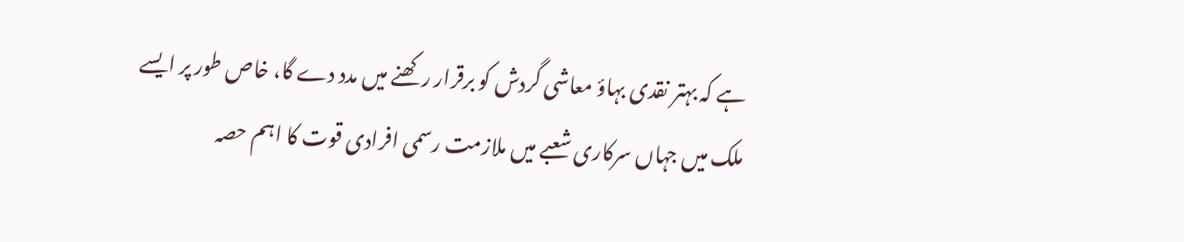ہے کہ بہتر نقدی بہاؤ معاشی گردش کو برقرار رکھنے میں مدد دے گا، خاص طور پر ایسے ملک میں جہاں سرکاری شعبے میں ملازمت رسمی افرادی قوت کا اہم حصہ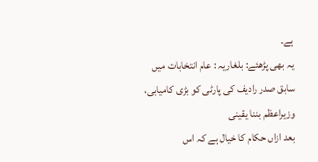ہے۔
یہ بھی پڑھئے: بلغاریہ : عام انتخابات میں سابق صدر رادیف کی پارٹی کو بڑی کامیابی، وزیراعظم بننا یقینی
بعد ازاں حکام کا خیال ہے کہ اس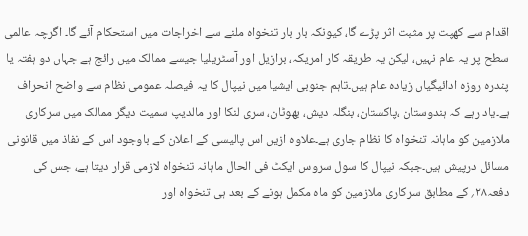اقدام سے کھپت پر مثبت اثر پڑے گا، کیونکہ بار بار تنخواہ ملنے سے اخراجات میں استحکام آئے گا۔ اگرچہ عالمی سطح پر یہ عام نہیں، لیکن یہ طریقہ کار امریکہ، برازیل اور آسٹریلیا جیسے ممالک میں رائج ہے جہاں دو ہفتہ یا پندرہ روزہ ادائیگیاں زیادہ عام ہیں۔تاہم جنوبی ایشیا میں نیپال کا یہ فیصلہ عمومی نظام سے واضح انحراف ہے۔یاد رہے کہ ہندوستان ،پاکستان، بنگلہ دیش، بھوٹان، سری لنکا اور مالدیپ سمیت دیگر ممالک میں سرکاری ملازمین کو ماہانہ تنخواہ کا نظام جاری ہے۔علاوہ ازیں اس پالیسی کے اعلان کے باوجود اس کے نفاذ میں قانونی مسائل درپیش ہیں۔جبکہ نیپال کا سول سروس ایکٹ فی الحال ماہانہ تنخواہ لازمی قرار دیتا ہے، جس کی دفعہ۲۸؍ کے مطابق سرکاری ملازمین کو ماہ مکمل ہونے کے بعد ہی تنخواہ اور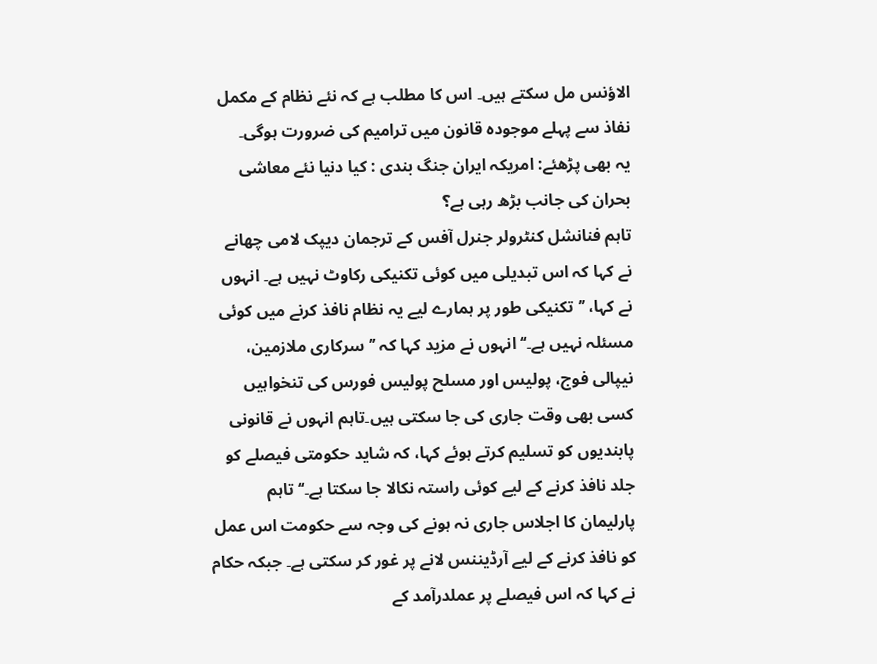الاؤنس مل سکتے ہیں۔ اس کا مطلب ہے کہ نئے نظام کے مکمل نفاذ سے پہلے موجودہ قانون میں ترامیم کی ضرورت ہوگی۔
یہ بھی پڑھئے: امریکہ ایران جنگ بندی : کیا دنیا نئے معاشی بحران کی جانب بڑھ رہی ہے؟
تاہم فنانشل کنٹرولر جنرل آفس کے ترجمان دیپک لامی چھانے نے کہا کہ اس تبدیلی میں کوئی تکنیکی رکاوٹ نہیں ہے۔ انہوں نے کہا، ’’تکنیکی طور پر ہمارے لیے یہ نظام نافذ کرنے میں کوئی مسئلہ نہیں ہے۔‘‘ انہوں نے مزید کہا کہ ’’سرکاری ملازمین، نیپالی فوج، پولیس اور مسلح پولیس فورس کی تنخواہیں کسی بھی وقت جاری کی جا سکتی ہیں۔تاہم انہوں نے قانونی پابندیوں کو تسلیم کرتے ہوئے کہا، کہ شاید حکومتی فیصلے کو جلد نافذ کرنے کے لیے کوئی راستہ نکالا جا سکتا ہے۔‘‘ تاہم پارلیمان کا اجلاس جاری نہ ہونے کی وجہ سے حکومت اس عمل کو نافذ کرنے کے لیے آرڈیننس لانے پر غور کر سکتی ہے۔ جبکہ حکام نے کہا کہ اس فیصلے پر عملدرآمد کے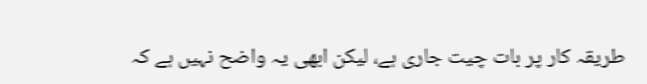طریقہ کار پر بات چیت جاری ہے، لیکن ابھی یہ واضح نہیں ہے کہ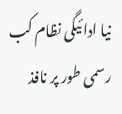نیا ادائیگی نظام کب رسمی طور پر نافذ